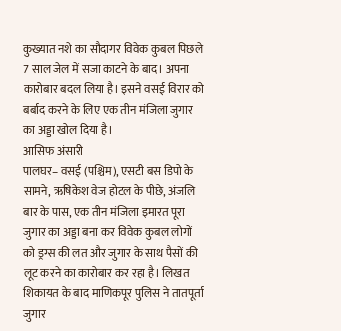कुख्यात नशे का सौदागर विवेक कुबल पिछले 7 साल जेल में सजा काटने के बाद। अपना कारोबार बदल लिया है। इसने वसई विरार को बर्बाद करने के लिए एक तीन मंजिला जुगार का अड्डा खोल दिया है।
आसिफ अंसारी
पालघर– वसई (पश्चिम), एसटी बस डिपो के सामने, ऋषिकेश वेज होटल के पीछे, अंजलि बार के पास, एक तीन मंजिला इमारत पूरा जुगार का अड्डा बना कर विवेक कुबल लोगों को ड्रग्स की लत और जुगार के साथ पैसों की लूट करने का कारोबार कर रहा है। लिखत शिकायत के बाद माणिकपूर पुलिस ने तातपूर्ता जुगार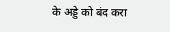के अड्डे को बंद करा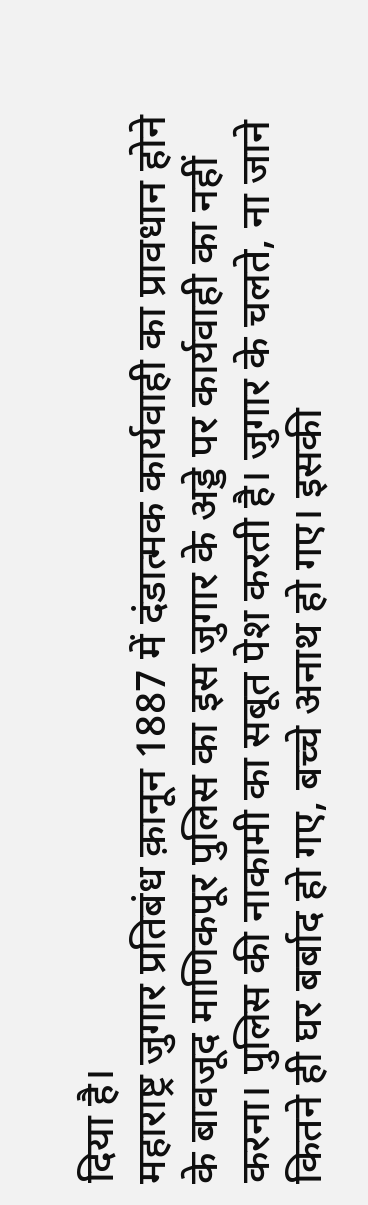दिया है।
महाराष्ट्र जुगार प्रतिबंध क़ानून 1887 में दंडात्मक कार्यवाही का प्रावधान होने के बावजूद माणिकपूर पुलिस का इस जुगार के अड्डे पर कार्यवाही का नहीं करना। पुलिस की नाकामी का सबूत पेश करती है। जुगार के चलते, ना जाने कितने ही घर बर्बाद हो गए, बच्चे अनाथ हो गए। इसकी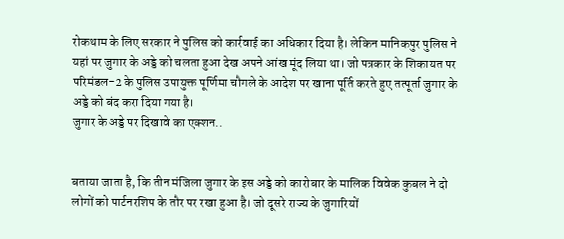रोकथाम के लिए सरकार ने पुलिस को कार्रवाई का अधिकार दिया है। लेकिन मानिकपुर पुलिस ने यहां पर जुगार के अड्डे को चलता हुआ देख अपने आंख मूंद लिया था। जो पत्रकार के शिकायत पर परिमंडल-2 के पुलिस उपायुक्त पूर्णिमा चौगले के आदेश पर खाना पूर्ति करते हुए तत्पूर्ता जुगार के अड्डे को बंद करा दिया गया है।
जुगार के अड्डे पर दिखावे का एक्शन..


बताया जाता है, कि तीन मंजिला जुगार के इस अड्डे को कारोबार के मालिक विवेक कुबल ने दो लोगों को पार्टनरशिप के तौर पर रखा हुआ है। जो दूसरे राज्य के जुगारियों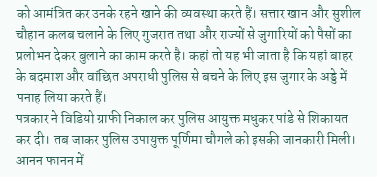को आमंत्रित कर उनके रहने खाने की व्यवस्था करते हैं। सत्तार खान और सुशील चौहान कलब चलाने के लिए गुजरात तथा और राज्यों से जुगारियों को पैसों का प्रलोभन देकर बुलाने का काम करते है। कहां तो यह भी जाता है कि यहां बाहर के बदमाश और वांछित अपराधी पुलिस से बचने के लिए इस जुगार के अड्डे में पनाह लिया करते हैं।
पत्रकार ने विडियो ग्राफी निकाल कर पुलिस आयुक्त मधुकर पांडे से शिकायत कर दी। तब जाकर पुलिस उपायुक्त पूर्णिमा चौगले को इसकी जानकारी मिली। आनन फानन में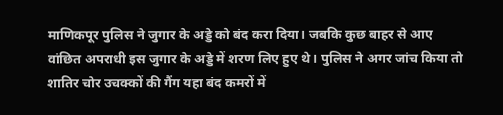माणिकपूर पुलिस ने जुगार के अड्डे को बंद करा दिया। जबकि कुछ बाहर से आए वांछित अपराधी इस जुगार के अड्डे में शरण लिए हुए थे। पुलिस ने अगर जांच किया तो शातिर चोर उचक्कों की गैंग यहा बंद कमरों में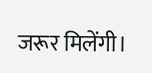जरूर मिलेंगी।